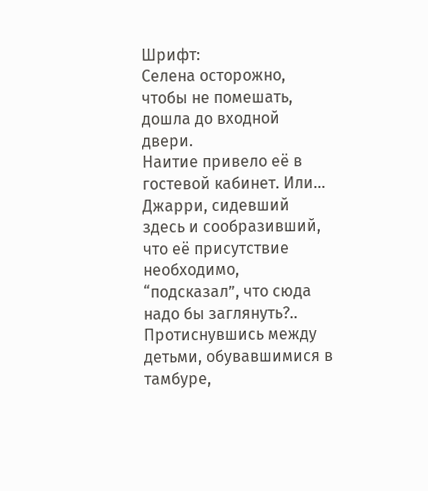Шрифт:
Селена осторожно, чтобы не помешать, дошла до входной двери.
Наитие привело её в гостевой кабинет. Или… Джарри, сидевший здесь и сообразивший, что её присутствие необходимо, “подсказал”, что сюда надо бы заглянуть?.. Протиснувшись между детьми, обувавшимися в тамбуре,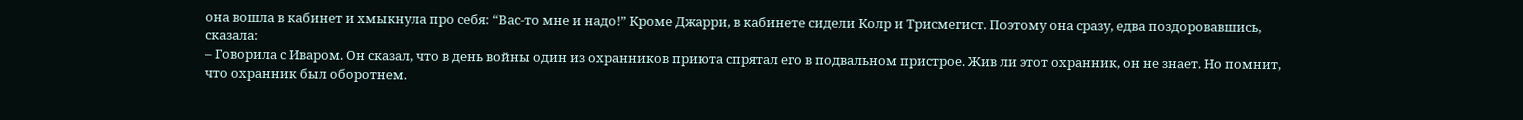она вошла в кабинет и хмыкнула про себя: “Вас-то мне и надо!” Кроме Джарри, в кабинете сидели Колр и Трисмегист. Поэтому она сразу, едва поздоровавшись, сказала:
– Говорила с Иваром. Он сказал, что в день войны один из охранников приюта спрятал его в подвальном пристрое. Жив ли этот охранник, он не знает. Но помнит, что охранник был оборотнем.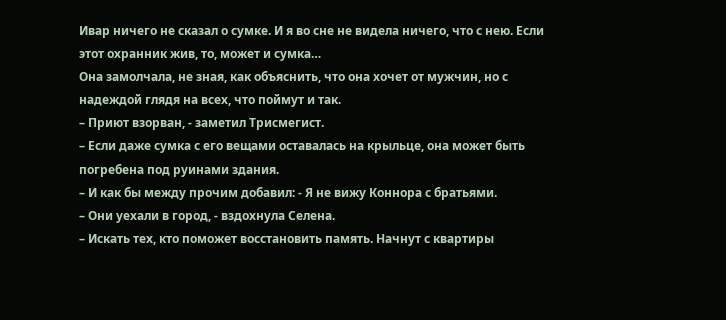Ивар ничего не сказал о сумке. И я во сне не видела ничего, что с нею. Если этот охранник жив, то, может и сумка…
Она замолчала, не зная, как объяснить, что она хочет от мужчин, но с надеждой глядя на всех, что поймут и так.
– Приют взорван, - заметил Трисмегист.
– Если даже сумка с его вещами оставалась на крыльце, она может быть погребена под руинами здания.
– И как бы между прочим добавил: - Я не вижу Коннора с братьями.
– Они уехали в город, - вздохнула Селена.
– Искать тех, кто поможет восстановить память. Начнут с квартиры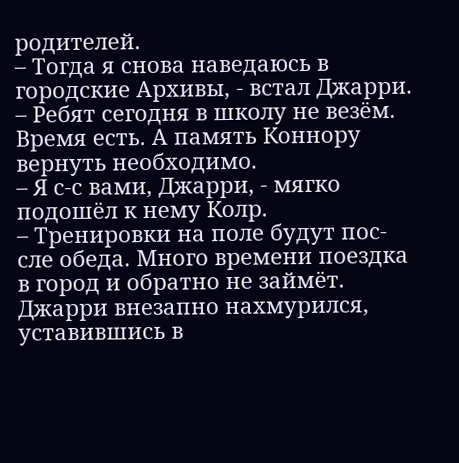родителей.
– Тогда я снова наведаюсь в городские Архивы, - встал Джарри.
– Ребят сегодня в школу не везём. Время есть. А память Коннору вернуть необходимо.
– Я с-с вами, Джарри, - мягко подошёл к нему Колр.
– Тренировки на поле будут пос-сле обеда. Много времени поездка в город и обратно не займёт.
Джарри внезапно нахмурился, уставившись в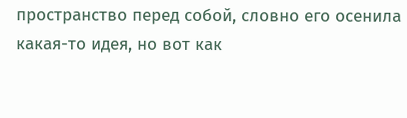пространство перед собой, словно его осенила какая-то идея, но вот как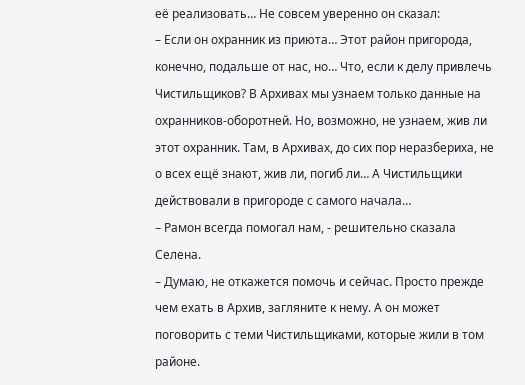её реализовать… Не совсем уверенно он сказал:
– Если он охранник из приюта… Этот район пригорода, конечно, подальше от нас, но… Что, если к делу привлечь Чистильщиков? В Архивах мы узнаем только данные на охранников-оборотней. Но, возможно, не узнаем, жив ли этот охранник. Там, в Архивах, до сих пор неразбериха, не о всех ещё знают, жив ли, погиб ли… А Чистильщики действовали в пригороде с самого начала…
– Рамон всегда помогал нам, - решительно сказала Селена.
– Думаю, не откажется помочь и сейчас. Просто прежде чем ехать в Архив, загляните к нему. А он может поговорить с теми Чистильщиками, которые жили в том районе.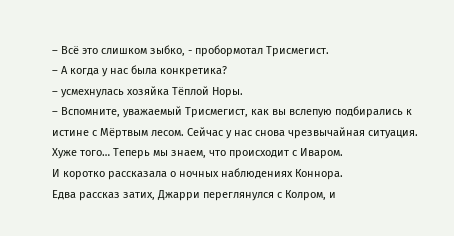– Всё это слишком зыбко, - пробормотал Трисмегист.
– А когда у нас была конкретика?
– усмехнулась хозяйка Тёплой Норы.
– Вспомните, уважаемый Трисмегист, как вы вслепую подбирались к истине с Мёртвым лесом. Сейчас у нас снова чрезвычайная ситуация. Хуже того… Теперь мы знаем, что происходит с Иваром.
И коротко рассказала о ночных наблюдениях Коннора.
Едва рассказ затих, Джарри переглянулся с Колром, и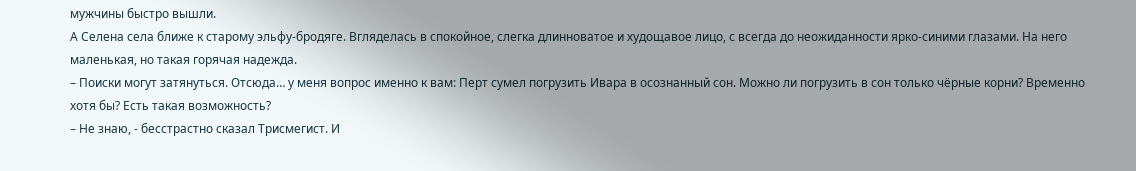мужчины быстро вышли.
А Селена села ближе к старому эльфу-бродяге. Вгляделась в спокойное, слегка длинноватое и худощавое лицо, с всегда до неожиданности ярко-синими глазами. На него маленькая, но такая горячая надежда.
– Поиски могут затянуться. Отсюда… у меня вопрос именно к вам: Перт сумел погрузить Ивара в осознанный сон. Можно ли погрузить в сон только чёрные корни? Временно хотя бы? Есть такая возможность?
– Не знаю, - бесстрастно сказал Трисмегист. И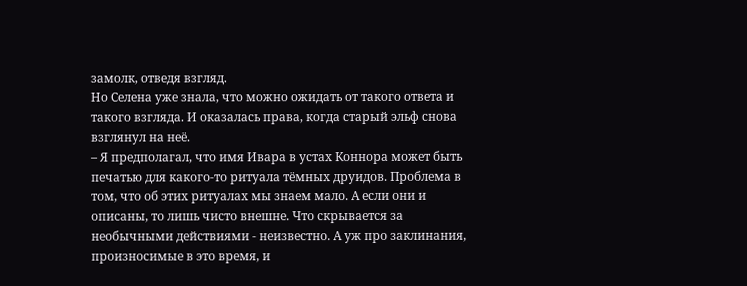замолк, отведя взгляд.
Но Селена уже знала, что можно ожидать от такого ответа и такого взгляда. И оказалась права, когда старый эльф снова взглянул на неё.
– Я предполагал, что имя Ивара в устах Коннора может быть печатью для какого-то ритуала тёмных друидов. Проблема в том, что об этих ритуалах мы знаем мало. А если они и описаны, то лишь чисто внешне. Что скрывается за необычными действиями - неизвестно. А уж про заклинания, произносимые в это время, и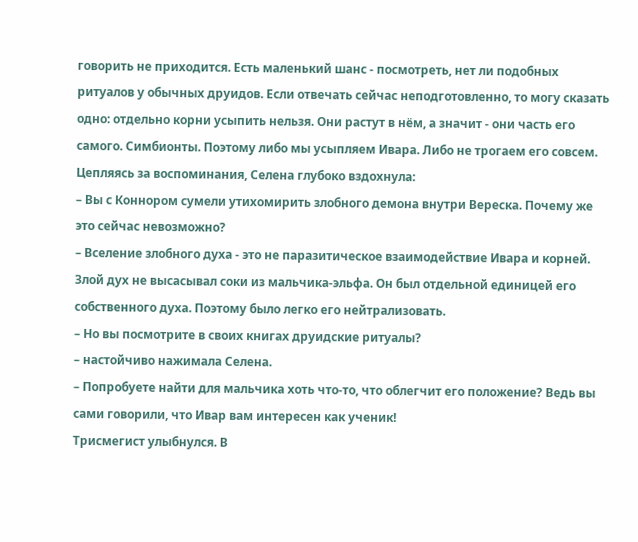говорить не приходится. Есть маленький шанс - посмотреть, нет ли подобных ритуалов у обычных друидов. Если отвечать сейчас неподготовленно, то могу сказать одно: отдельно корни усыпить нельзя. Они растут в нём, а значит - они часть его самого. Симбионты. Поэтому либо мы усыпляем Ивара. Либо не трогаем его совсем.
Цепляясь за воспоминания, Селена глубоко вздохнула:
– Вы с Коннором сумели утихомирить злобного демона внутри Вереска. Почему же это сейчас невозможно?
– Вселение злобного духа - это не паразитическое взаимодействие Ивара и корней. Злой дух не высасывал соки из мальчика-эльфа. Он был отдельной единицей его собственного духа. Поэтому было легко его нейтрализовать.
– Но вы посмотрите в своих книгах друидские ритуалы?
– настойчиво нажимала Селена.
– Попробуете найти для мальчика хоть что-то, что облегчит его положение? Ведь вы сами говорили, что Ивар вам интересен как ученик!
Трисмегист улыбнулся. В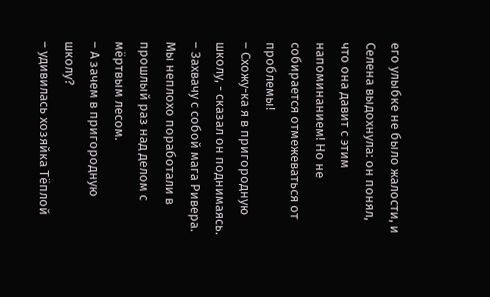его улыбке не было жалости, и Селена выдохнула: он понял, что она давит с этим напоминанием! Но не собирается отмежеваться от проблемы!
– Схожу-ка я в пригородную школу, - сказал он поднимаясь.
– Захвачу с собой мага Ривера. Мы неплохо поработали в прошлый раз над делом с мёртвым лесом.
– А зачем в пригородную школу?
– удивилась хозяйка Тёплой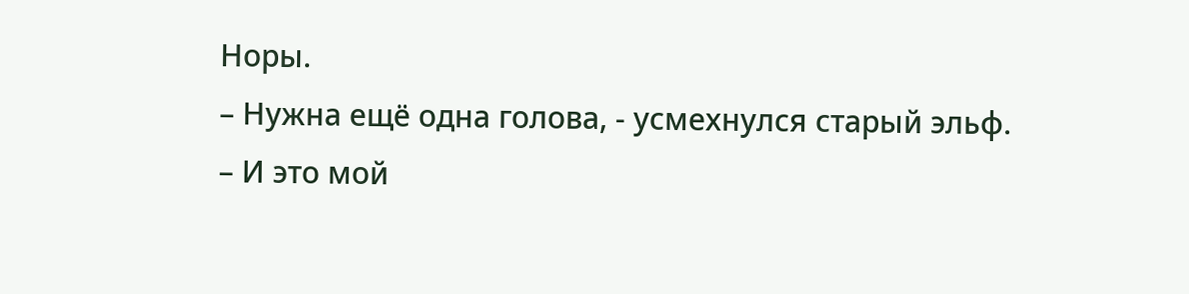Норы.
– Нужна ещё одна голова, - усмехнулся старый эльф.
– И это мой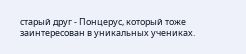старый друг - Понцерус, который тоже заинтересован в уникальных учениках.